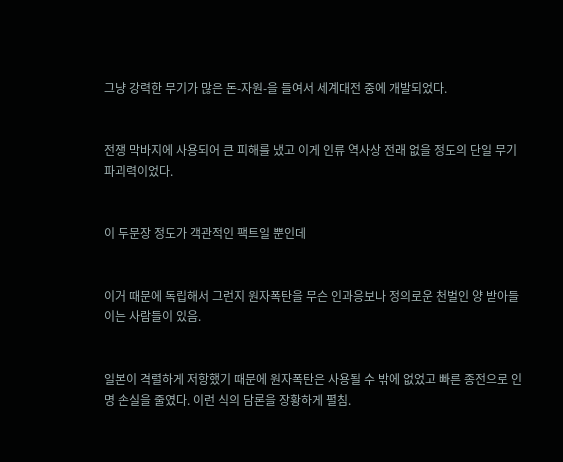그냥 강력한 무기가 많은 돈-자원-을 들여서 세계대전 중에 개발되었다.


전쟁 막바지에 사용되어 큰 피해를 냈고 이게 인류 역사상 전래 없을 정도의 단일 무기 파괴력이었다.


이 두문장 정도가 객관적인 팩트일 뿐인데


이거 때문에 독립해서 그런지 원자폭탄을 무슨 인과응보나 정의로운 천벌인 양 받아들이는 사람들이 있음.


일본이 격렬하게 저항했기 때문에 원자폭탄은 사용될 수 밖에 없었고 빠른 종전으로 인명 손실을 줄였다. 이런 식의 담론을 장황하게 펼침.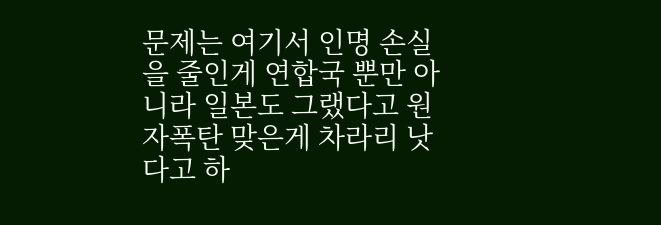문제는 여기서 인명 손실을 줄인게 연합국 뿐만 아니라 일본도 그랬다고 원자폭탄 맞은게 차라리 낫다고 하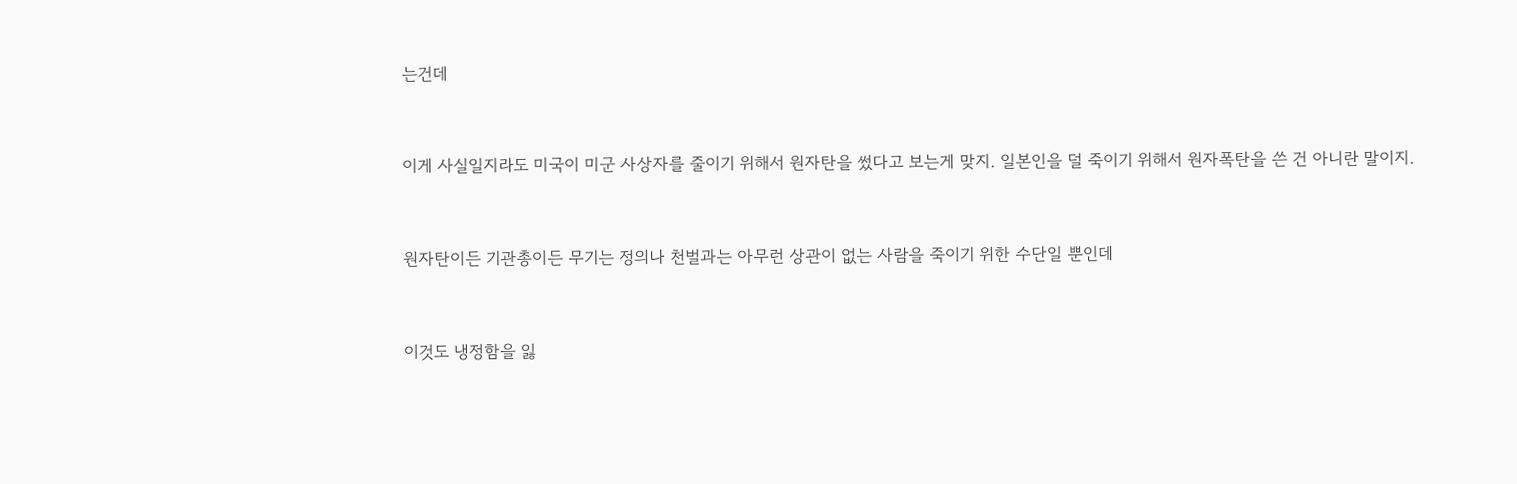는건데


이게 사실일지라도 미국이 미군 사상자를 줄이기 위해서 원자탄을 썼다고 보는게 맞지. 일본인을 덜 죽이기 위해서 원자폭탄을 쓴 건 아니란 말이지.


원자탄이든 기관총이든 무기는 정의나 천벌과는 아무런 상관이 없는 사람을 죽이기 위한 수단일 뿐인데


이것도 냉정함을 잃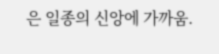은 일종의 신앙에 가까움.